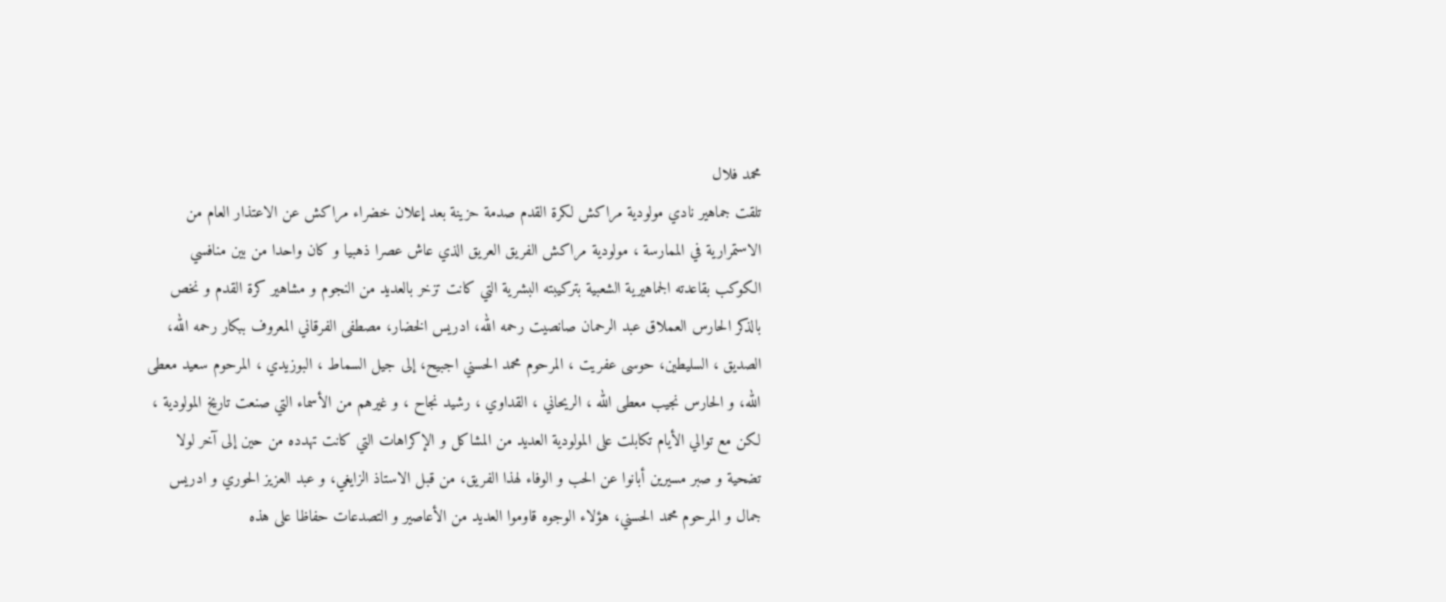محمد فلال
تلقت جماهير نادي مولودية مراكش لكرة القدم صدمة حزينة بعد إعلان خضراء مراكش عن الاعتذار العام من الاستمرارية في الممارسة ، مولودية مراكش الفريق العريق الذي عاش عصرا ذهبيا و كان واحدا من بين منافسي الكوكب بقاعدته الجماهيرية الشعبية بتركيبته البشرية التي كانت تزخر بالعديد من النجوم و مشاهير كرة القدم و نخص بالذكر الحارس العملاق عبد الرحمان صانصيت رحمه الله، ادريس الخضار، مصطفى الفرقاني المعروف ببكار رحمه الله، الصديق ، السليطين، حوسى عفريت ، المرحوم محمد الحسني اجبيح، إلى جيل السماط ، البوزيدي ، المرحوم سعيد معطى الله، و الحارس نجيب معطى الله ، الريحاني ، القداوي ، رشيد نجاح ، و غيرهم من الأسماء التي صنعت تاريخ المولودية ، لكن مع توالي الأيام تكابلت على المولودية العديد من المشاكل و الإكراهات التي كانت تهدده من حين إلى آخر لولا تضحية و صبر مسيرين أبانوا عن الحب و الوفاء لهذا الفريق، من قبل الاستاذ الزايغي، و عبد العزيز الحوري و ادريس جمال و المرحوم محمد الحسني، هؤلاء الوجوه قاوموا العديد من الأعاصير و التصدعات حفاظا على هذه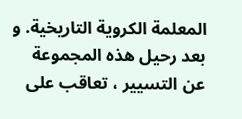المعلمة الكروية التاريخية. و بعد رحيل هذه المجموعة عن التسيير ، تعاقب على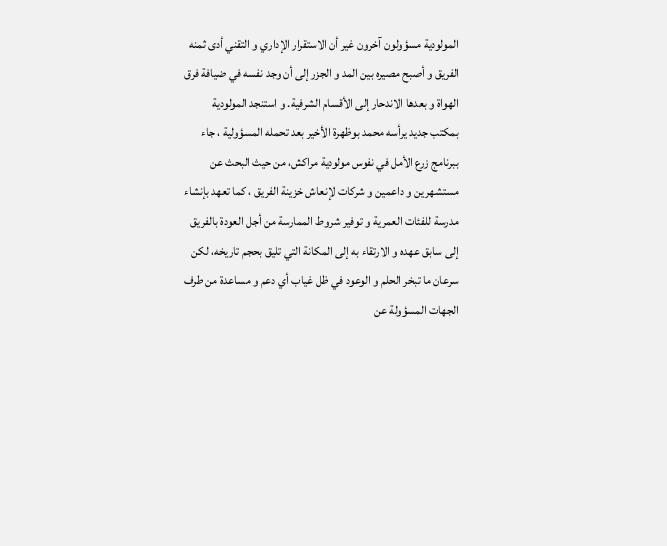المولودية مسؤولون آخرون غير أن الاستقرار الإداري و التقني أدى ثمنه الفريق و أصبح مصيره بين المد و الجزر إلى أن وجد نفسه في ضيافة فرق الهواة و بعدها الاندحار إلى الأقسام الشرفية. و استنجد المولودية بمكتب جديد يرأسه محمد بوظهرة الأخير بعد تحمله المسؤولية ، جاء ببرنامج زرع الأمل في نفوس مولودية مراكش، من حيث البحث عن مستشهرين و داعمين و شركات لإنعاش خزينة الفريق ، كما تعهد بإنشاء مدرسة للفئات العمرية و توفير شروط الممارسة من أجل العودة بالفريق إلى سابق عهده و الارتقاء به إلى المكانة التي تليق بحجم تاريخه، لكن سرعان ما تبخر الحلم و الوعود في ظل غياب أي دعم و مساعدة من طرف الجهات المسؤولة عن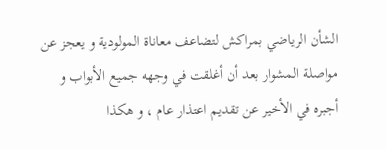الشأن الرياضي بمراكش لتضاعف معاناة المولودية و يعجز عن مواصلة المشوار بعد أن أغلقت في وجهه جميع الأبواب و أجبره في الأخير عن تقديم اعتذار عام ، و هكذا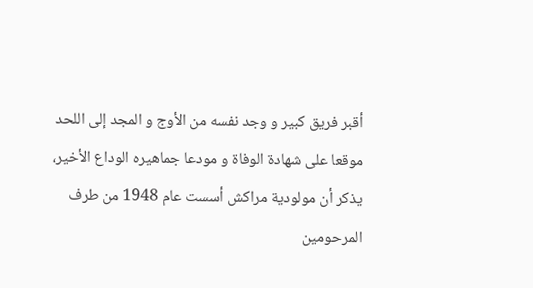أقبر فريق كبير و وجد نفسه من الأوج و المجد إلى اللحد موقعا على شهادة الوفاة و مودعا جماهيره الوداع الأخير، يذكر أن مولودية مراكش أسست عام 1948 من طرف المرحومين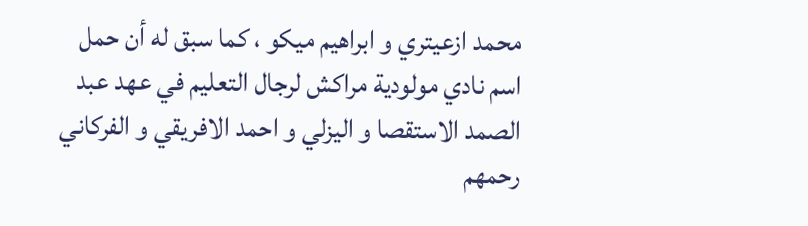محمد ازعيتري و ابراهيم ميكو ، كما سبق له أن حمل اسم نادي مولودية مراكش لرجال التعليم في عهد عبد الصمد الاستقصا و اليزلي و احمد الافريقي و الفركاني رحمهم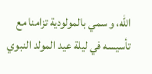الله، و سمي بالمولودية تزامنا مع تأسيسه في ليلة عيد المولد النبوي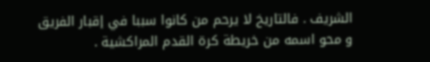الشريف . فالتاريخ لا يرحم من كانوا سببا في إقبار الفريق و محو اسمه من خريطة كرة القدم المراكشية .